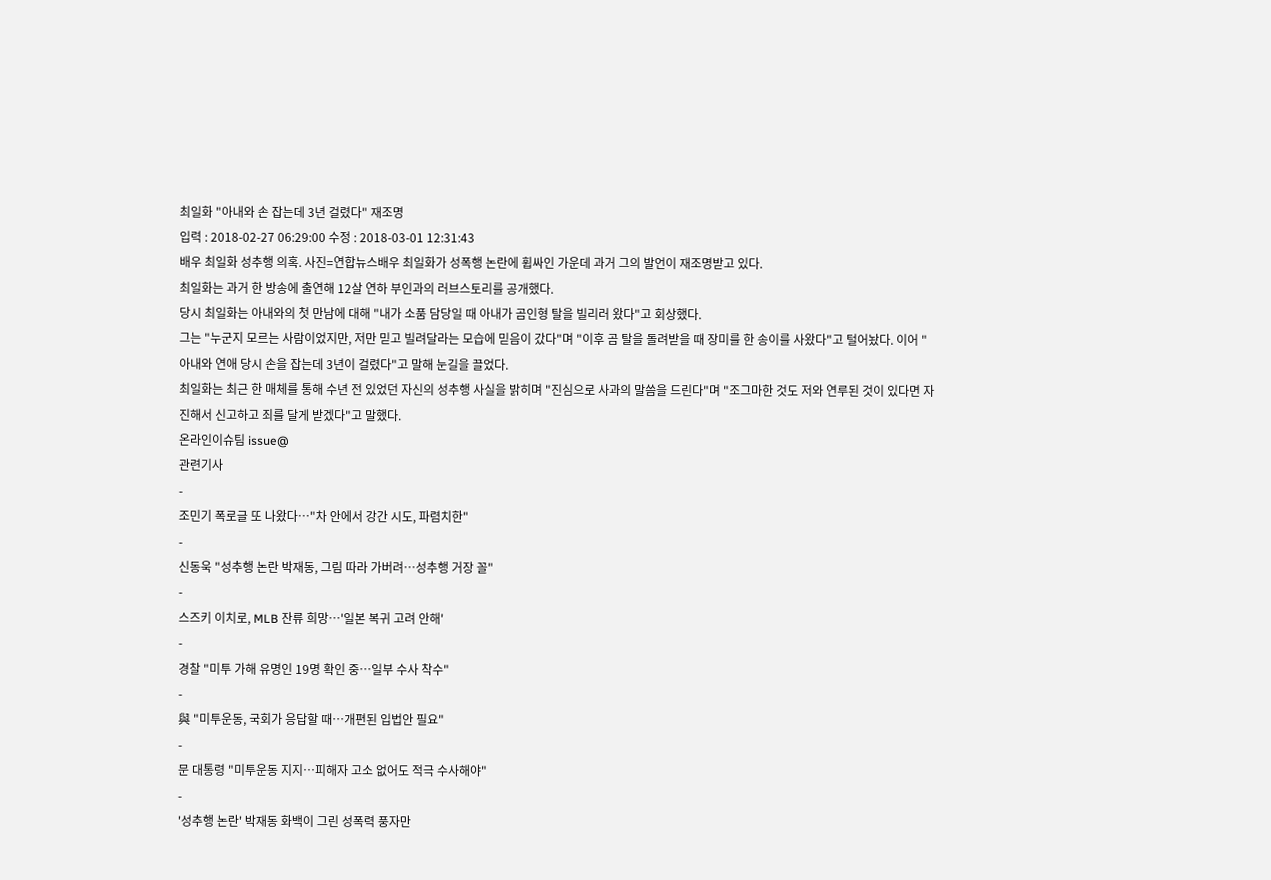최일화 "아내와 손 잡는데 3년 걸렸다" 재조명
입력 : 2018-02-27 06:29:00 수정 : 2018-03-01 12:31:43
배우 최일화 성추행 의혹. 사진=연합뉴스배우 최일화가 성폭행 논란에 휩싸인 가운데 과거 그의 발언이 재조명받고 있다.
최일화는 과거 한 방송에 출연해 12살 연하 부인과의 러브스토리를 공개했다.
당시 최일화는 아내와의 첫 만남에 대해 "내가 소품 담당일 때 아내가 곰인형 탈을 빌리러 왔다"고 회상했다.
그는 "누군지 모르는 사람이었지만, 저만 믿고 빌려달라는 모습에 믿음이 갔다"며 "이후 곰 탈을 돌려받을 때 장미를 한 송이를 사왔다"고 털어놨다. 이어 "아내와 연애 당시 손을 잡는데 3년이 걸렸다"고 말해 눈길을 끌었다.
최일화는 최근 한 매체를 통해 수년 전 있었던 자신의 성추행 사실을 밝히며 "진심으로 사과의 말씀을 드린다"며 "조그마한 것도 저와 연루된 것이 있다면 자진해서 신고하고 죄를 달게 받겠다"고 말했다.
온라인이슈팀 issue@
관련기사
-
조민기 폭로글 또 나왔다…"차 안에서 강간 시도, 파렴치한"
-
신동욱 "성추행 논란 박재동, 그림 따라 가버려…성추행 거장 꼴"
-
스즈키 이치로, MLB 잔류 희망…'일본 복귀 고려 안해'
-
경찰 "미투 가해 유명인 19명 확인 중…일부 수사 착수"
-
與 "미투운동, 국회가 응답할 때…개편된 입법안 필요"
-
문 대통령 "미투운동 지지…피해자 고소 없어도 적극 수사해야"
-
'성추행 논란' 박재동 화백이 그린 성폭력 풍자만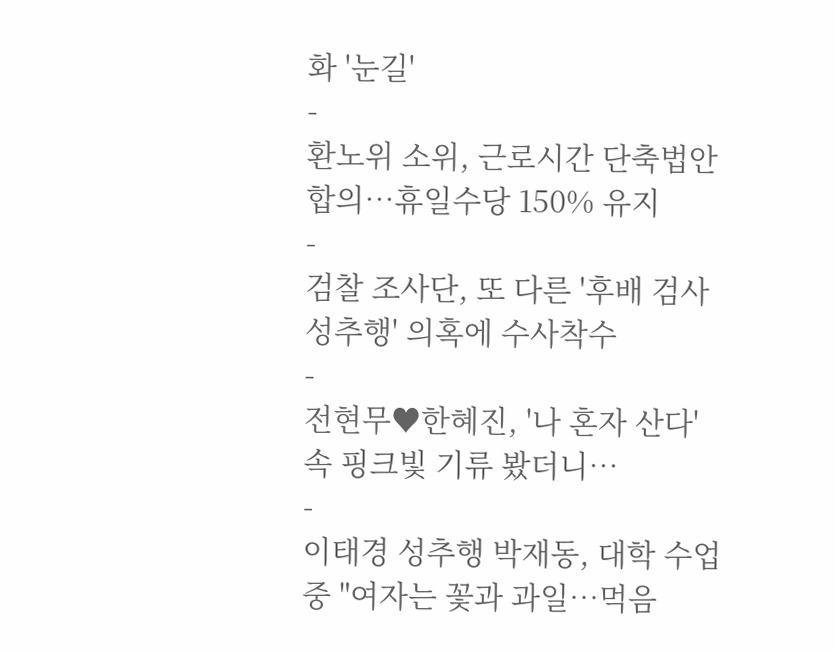화 '눈길'
-
환노위 소위, 근로시간 단축법안 합의…휴일수당 150% 유지
-
검찰 조사단, 또 다른 '후배 검사 성추행' 의혹에 수사착수
-
전현무♥한혜진, '나 혼자 산다' 속 핑크빛 기류 봤더니…
-
이태경 성추행 박재동, 대학 수업 중 "여자는 꽃과 과일…먹음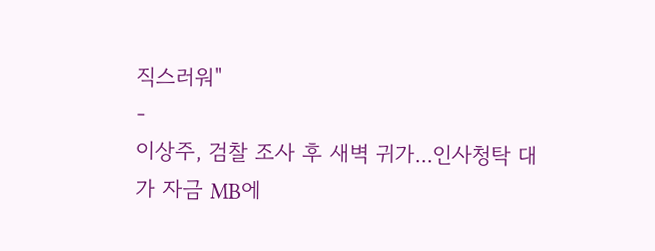직스러워"
-
이상주, 검찰 조사 후 새벽 귀가...인사청탁 대가 자금 MB에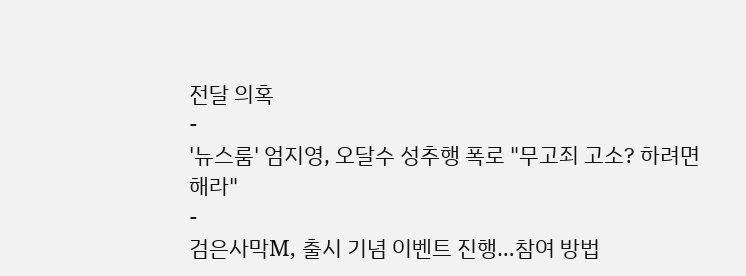전달 의혹
-
'뉴스룸' 엄지영, 오달수 성추행 폭로 "무고죄 고소? 하려면 해라"
-
검은사막M, 출시 기념 이벤트 진행…참여 방법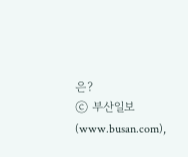은?
ⓒ 부산일보(www.busan.com),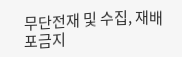무단전재 및 수집, 재배포금지